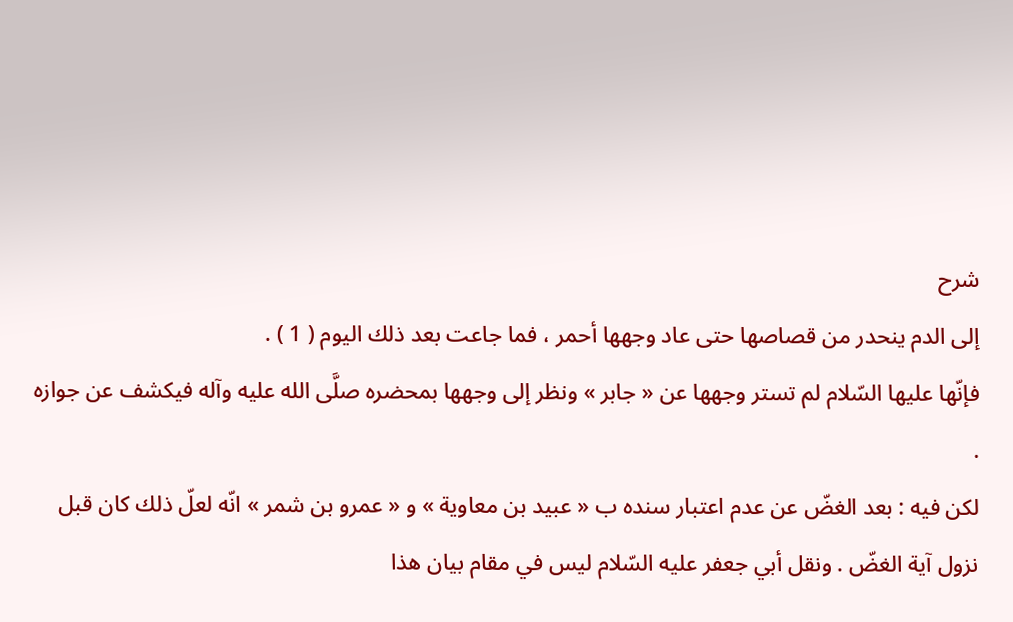شرح
إلى الدم ينحدر من قصاصها حتى عاد وجهها أحمر ، فما جاعت بعد ذلك اليوم ( 1 ) .
فإنّها عليها السّلام لم تستر وجهها عن « جابر » ونظر إلى وجهها بمحضره صلَّى الله عليه وآله فيكشف عن جوازه .
لكن فيه : بعد الغضّ عن عدم اعتبار سنده ب « عبيد بن معاوية » و « عمرو بن شمر » انّه لعلّ ذلك كان قبل نزول آية الغضّ . ونقل أبي جعفر عليه السّلام ليس في مقام بيان هذا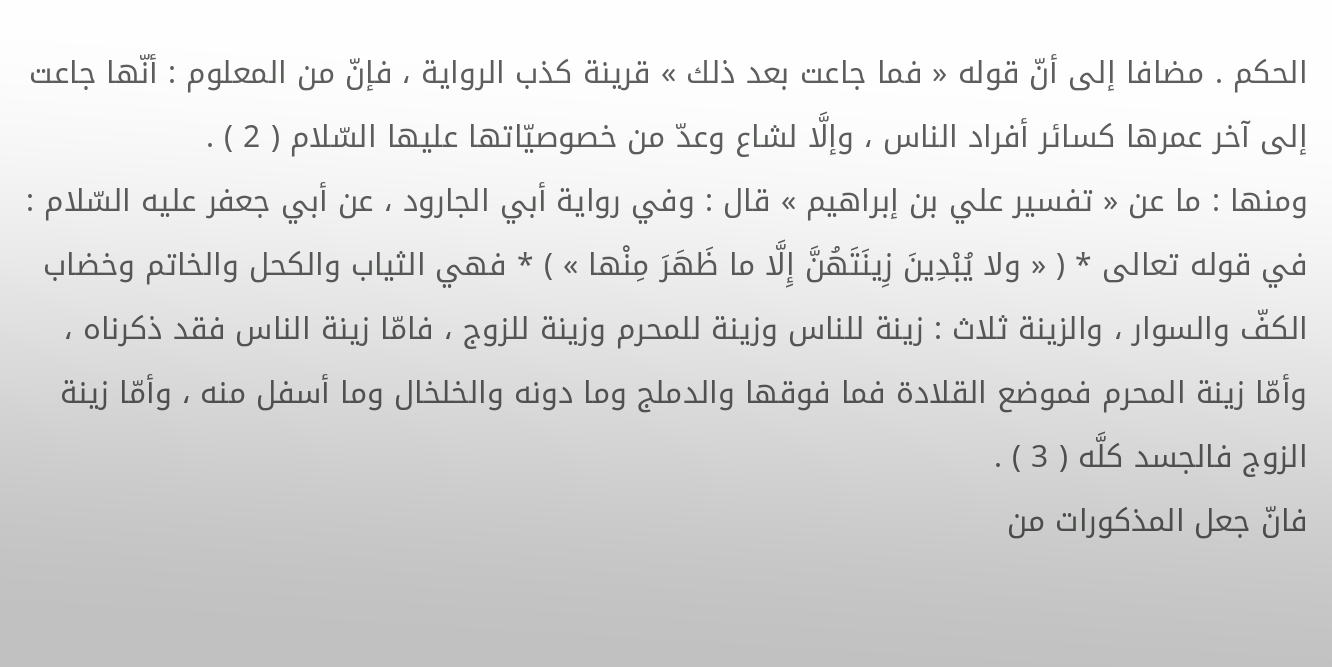الحكم . مضافا إلى أنّ قوله « فما جاعت بعد ذلك » قرينة كذب الرواية ، فإنّ من المعلوم : أنّها جاعت إلى آخر عمرها كسائر أفراد الناس ، وإلَّا لشاع وعدّ من خصوصيّاتها عليها السّلام ( 2 ) .
ومنها : ما عن « تفسير علي بن إبراهيم » قال : وفي رواية أبي الجارود ، عن أبي جعفر عليه السّلام : في قوله تعالى * ( « ولا يُبْدِينَ زِينَتَهُنَّ إِلَّا ما ظَهَرَ مِنْها » ) * فهي الثياب والكحل والخاتم وخضاب الكفّ والسوار ، والزينة ثلاث : زينة للناس وزينة للمحرم وزينة للزوج ، فامّا زينة الناس فقد ذكرناه ، وأمّا زينة المحرم فموضع القلادة فما فوقها والدملج وما دونه والخلخال وما أسفل منه ، وأمّا زينة الزوج فالجسد كلَّه ( 3 ) .
فانّ جعل المذكورات من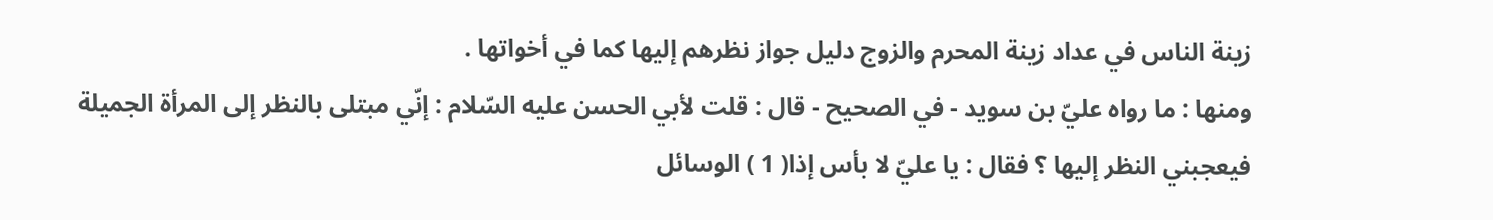زينة الناس في عداد زينة المحرم والزوج دليل جواز نظرهم إليها كما في أخواتها .
ومنها : ما رواه عليّ بن سويد - في الصحيح - قال : قلت لأبي الحسن عليه السّلام : إنّي مبتلى بالنظر إلى المرأة الجميلة فيعجبني النظر إليها ؟ فقال : يا عليّ لا بأس إذا( 1 ) الوسائل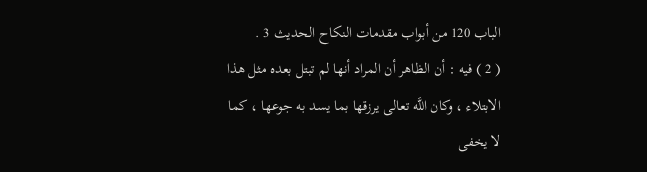الباب 120 من أبواب مقدمات النكاح الحديث 3 .
( 2 ) فيه : أن الظاهر أن المراد أنها لم تبتل بعده مثل هذا الابتلاء ، وكان اللَّه تعالى يرزقها بما يسد به جوعها ، كما لا يخفى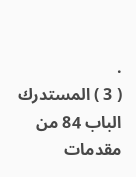.
( 3 ) المستدرك الباب 84 من مقدمات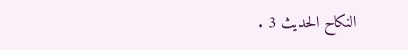النكاح الحديث 3 .